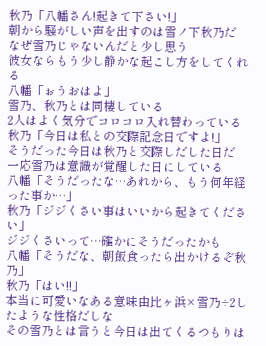秋乃「八幡さん!起きて下さい!」
朝から騒がしい声を出すのは雪ノ下秋乃だ
なぜ雪乃じゃないんだと少し思う
彼女ならもう少し静かな起こし方をしてくれる
八幡「ぉうおはよ」
雪乃、秋乃とは同棲している
2人はよく気分でコロコロ入れ替わっている
秋乃「今日は私との交際記念日ですよ!」
そうだった今日は秋乃と交際しだした日だ
一応雪乃は意識が覚醒した日にしている
八幡「そうだったな…あれから、もう何年経った事か…」
秋乃「ジジくさい事はいいから起きてください」
ジジくさいって…確かにそうだったかも
八幡「そうだな、朝飯食ったら出かけるぞ秋乃」
秋乃「はい!!」
本当に可愛いなある意味由比ヶ浜×雪乃÷2したような性格だしな
その雪乃とは言うと今日は出てくるつもりは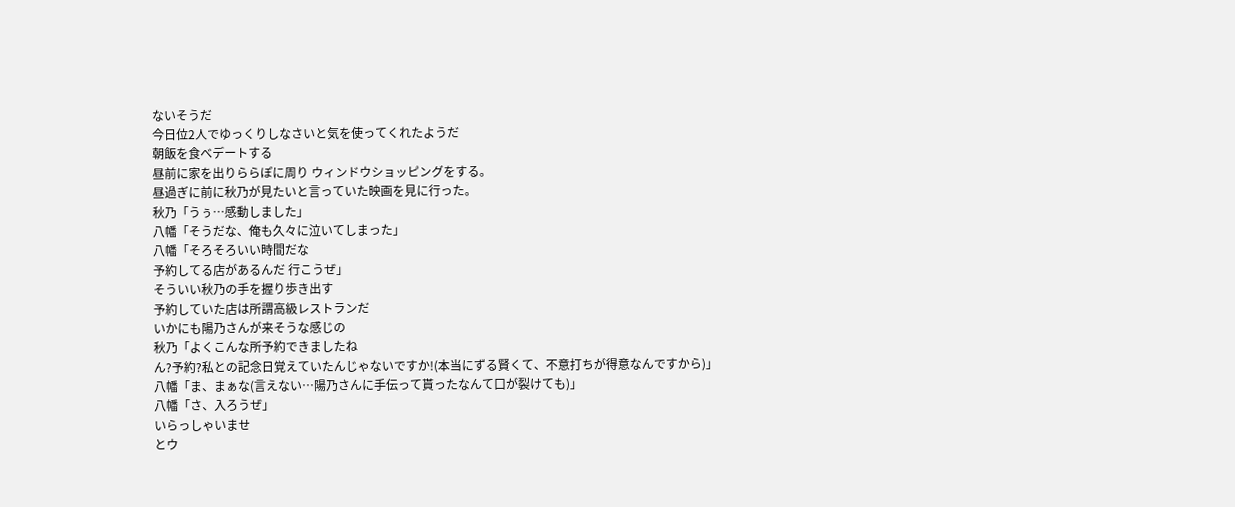ないそうだ
今日位2人でゆっくりしなさいと気を使ってくれたようだ
朝飯を食べデートする
昼前に家を出りららぽに周り ウィンドウショッピングをする。
昼過ぎに前に秋乃が見たいと言っていた映画を見に行った。
秋乃「うぅ…感動しました」
八幡「そうだな、俺も久々に泣いてしまった」
八幡「そろそろいい時間だな
予約してる店があるんだ 行こうぜ」
そういい秋乃の手を握り歩き出す
予約していた店は所謂高級レストランだ
いかにも陽乃さんが来そうな感じの
秋乃「よくこんな所予約できましたね
ん?予約?私との記念日覚えていたんじゃないですか!(本当にずる賢くて、不意打ちが得意なんですから)」
八幡「ま、まぁな(言えない…陽乃さんに手伝って貰ったなんて口が裂けても)」
八幡「さ、入ろうぜ」
いらっしゃいませ
とウ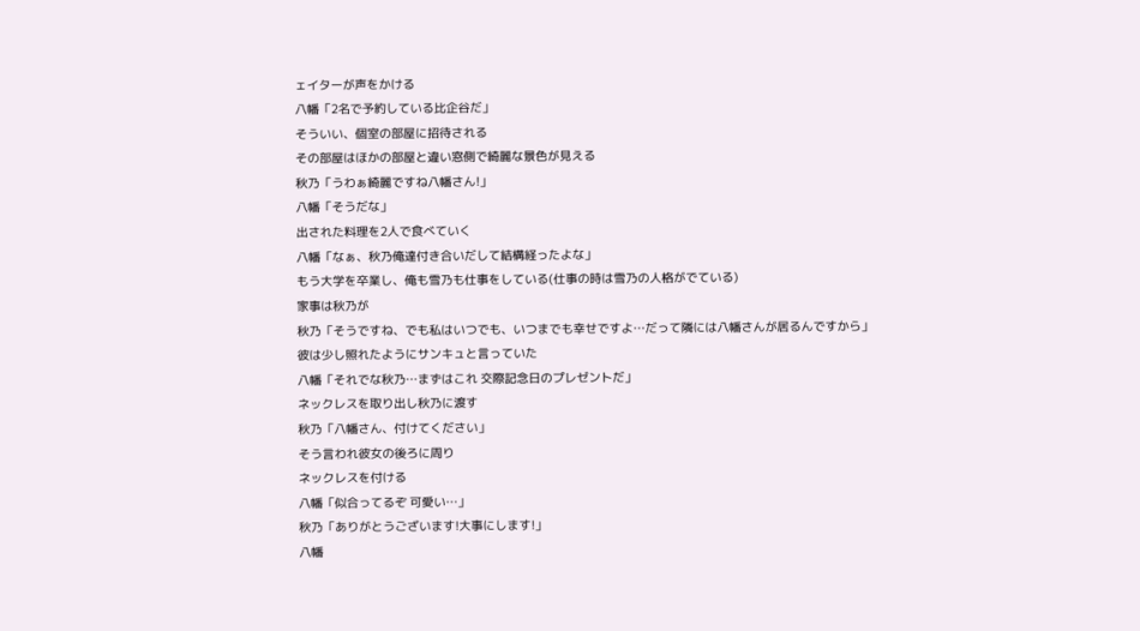ェイターが声をかける
八幡「2名で予約している比企谷だ」
そういい、個室の部屋に招待される
その部屋はほかの部屋と違い窓側で綺麗な景色が見える
秋乃「うわぁ綺麗ですね八幡さん!」
八幡「そうだな」
出された料理を2人で食べていく
八幡「なぁ、秋乃俺達付き合いだして結構経ったよな」
もう大学を卒業し、俺も雪乃も仕事をしている(仕事の時は雪乃の人格がでている)
家事は秋乃が
秋乃「そうですね、でも私はいつでも、いつまでも幸せですよ…だって隣には八幡さんが居るんですから」
彼は少し照れたようにサンキュと言っていた
八幡「それでな秋乃…まずはこれ 交際記念日のプレゼントだ」
ネックレスを取り出し秋乃に渡す
秋乃「八幡さん、付けてください」
そう言われ彼女の後ろに周り
ネックレスを付ける
八幡「似合ってるぞ 可愛い…」
秋乃「ありがとうございます!大事にします!」
八幡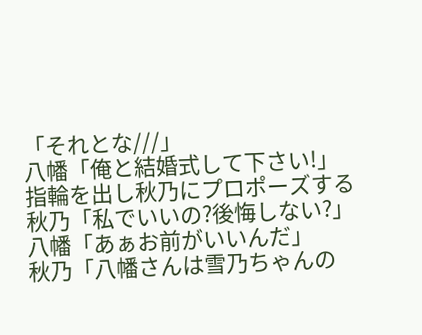「それとな///」
八幡「俺と結婚式して下さい!」
指輪を出し秋乃にプロポーズする
秋乃「私でいいの?後悔しない?」
八幡「あぁお前がいいんだ」
秋乃「八幡さんは雪乃ちゃんの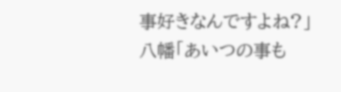事好きなんですよね?」
八幡「あいつの事も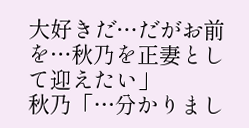大好きだ…だがお前を…秋乃を正妻として迎えたい」
秋乃「…分かりまし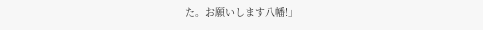た。お願いします八幡!」